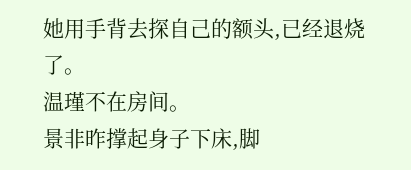她用手背去探自己的额头,已经退烧了。
温瑾不在房间。
景非昨撑起身子下床,脚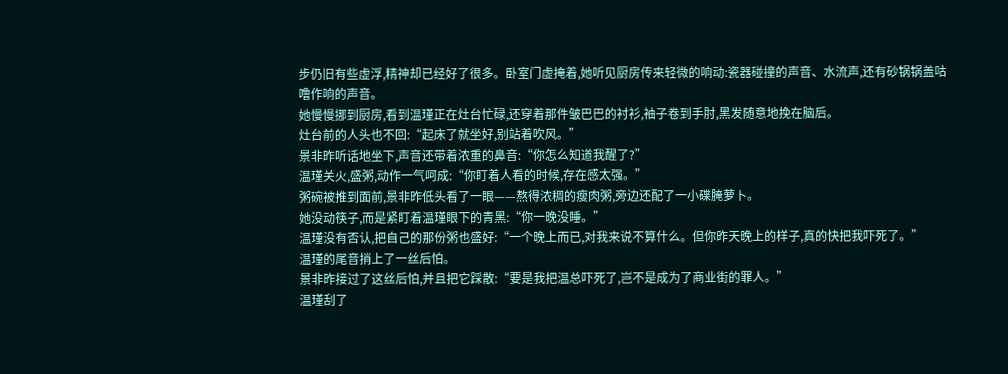步仍旧有些虚浮,精神却已经好了很多。卧室门虚掩着,她听见厨房传来轻微的响动:瓷器碰撞的声音、水流声,还有砂锅锅盖咕噜作响的声音。
她慢慢挪到厨房,看到温瑾正在灶台忙碌,还穿着那件皱巴巴的衬衫,袖子卷到手肘,黑发随意地挽在脑后。
灶台前的人头也不回:“起床了就坐好,别站着吹风。”
景非昨听话地坐下,声音还带着浓重的鼻音:“你怎么知道我醒了?”
温瑾关火,盛粥,动作一气呵成:“你盯着人看的时候,存在感太强。”
粥碗被推到面前,景非昨低头看了一眼——熬得浓稠的瘦肉粥,旁边还配了一小碟腌萝卜。
她没动筷子,而是紧盯着温瑾眼下的青黑:“你一晚没睡。”
温瑾没有否认,把自己的那份粥也盛好:“一个晚上而已,对我来说不算什么。但你昨天晚上的样子,真的快把我吓死了。”
温瑾的尾音捎上了一丝后怕。
景非昨接过了这丝后怕,并且把它踩散:“要是我把温总吓死了,岂不是成为了商业街的罪人。”
温瑾刮了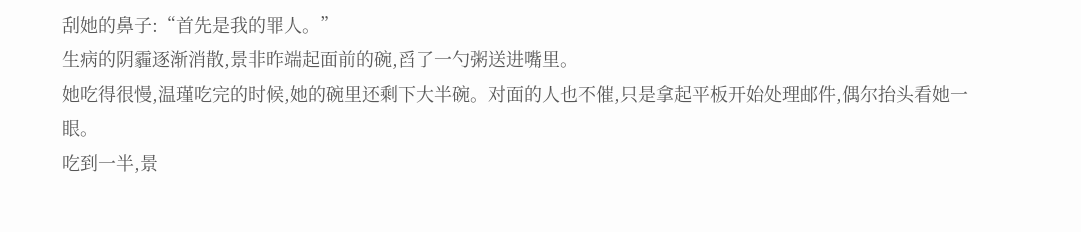刮她的鼻子:“首先是我的罪人。”
生病的阴霾逐渐消散,景非昨端起面前的碗,舀了一勺粥送进嘴里。
她吃得很慢,温瑾吃完的时候,她的碗里还剩下大半碗。对面的人也不催,只是拿起平板开始处理邮件,偶尔抬头看她一眼。
吃到一半,景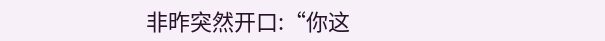非昨突然开口:“你这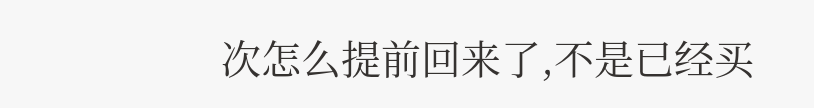次怎么提前回来了,不是已经买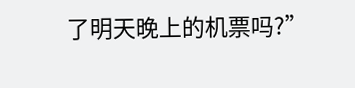了明天晚上的机票吗?”